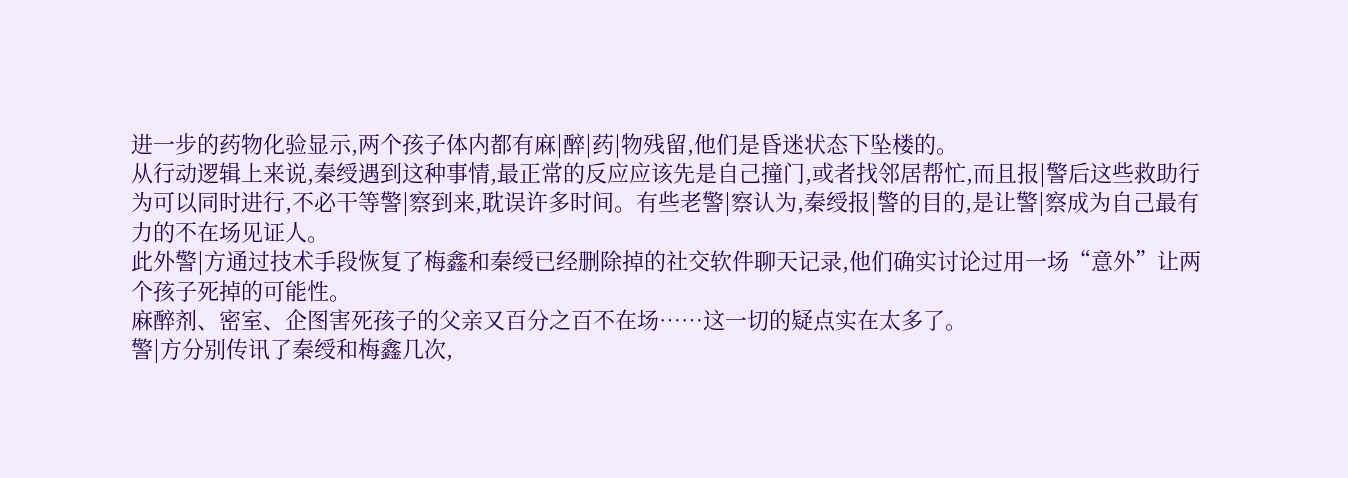进一步的药物化验显示,两个孩子体内都有麻|醉|药|物残留,他们是昏迷状态下坠楼的。
从行动逻辑上来说,秦绶遇到这种事情,最正常的反应应该先是自己撞门,或者找邻居帮忙,而且报|警后这些救助行为可以同时进行,不必干等警|察到来,耽误许多时间。有些老警|察认为,秦绶报|警的目的,是让警|察成为自己最有力的不在场见证人。
此外警|方通过技术手段恢复了梅鑫和秦绶已经删除掉的社交软件聊天记录,他们确实讨论过用一场“意外”让两个孩子死掉的可能性。
麻醉剂、密室、企图害死孩子的父亲又百分之百不在场……这一切的疑点实在太多了。
警|方分别传讯了秦绶和梅鑫几次,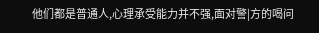他们都是普通人,心理承受能力并不强,面对警|方的喝问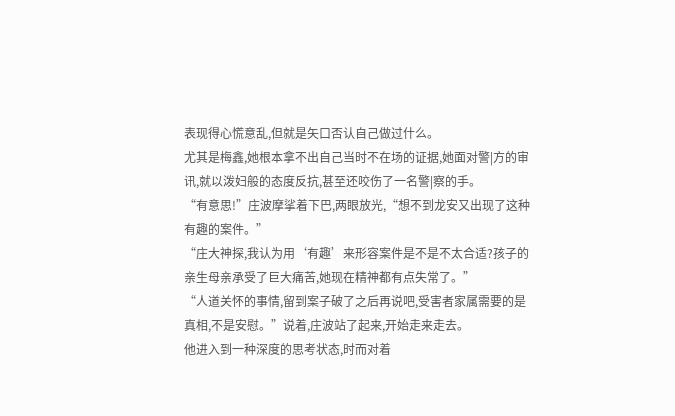表现得心慌意乱,但就是矢口否认自己做过什么。
尤其是梅鑫,她根本拿不出自己当时不在场的证据,她面对警|方的审讯,就以泼妇般的态度反抗,甚至还咬伤了一名警|察的手。
“有意思!”庄波摩挲着下巴,两眼放光,“想不到龙安又出现了这种有趣的案件。”
“庄大神探,我认为用‘有趣’来形容案件是不是不太合适?孩子的亲生母亲承受了巨大痛苦,她现在精神都有点失常了。”
“人道关怀的事情,留到案子破了之后再说吧,受害者家属需要的是真相,不是安慰。”说着,庄波站了起来,开始走来走去。
他进入到一种深度的思考状态,时而对着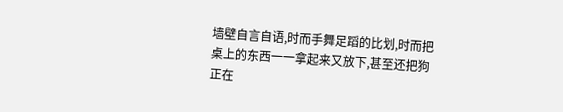墙壁自言自语,时而手舞足蹈的比划,时而把桌上的东西一一拿起来又放下,甚至还把狗正在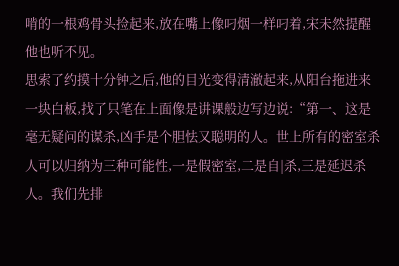啃的一根鸡骨头捡起来,放在嘴上像叼烟一样叼着,宋未然提醒他也听不见。
思索了约摸十分钟之后,他的目光变得清澈起来,从阳台拖进来一块白板,找了只笔在上面像是讲课般边写边说:“第一、这是毫无疑问的谋杀,凶手是个胆怯又聪明的人。世上所有的密室杀人可以归纳为三种可能性,一是假密室,二是自|杀,三是延迟杀人。我们先排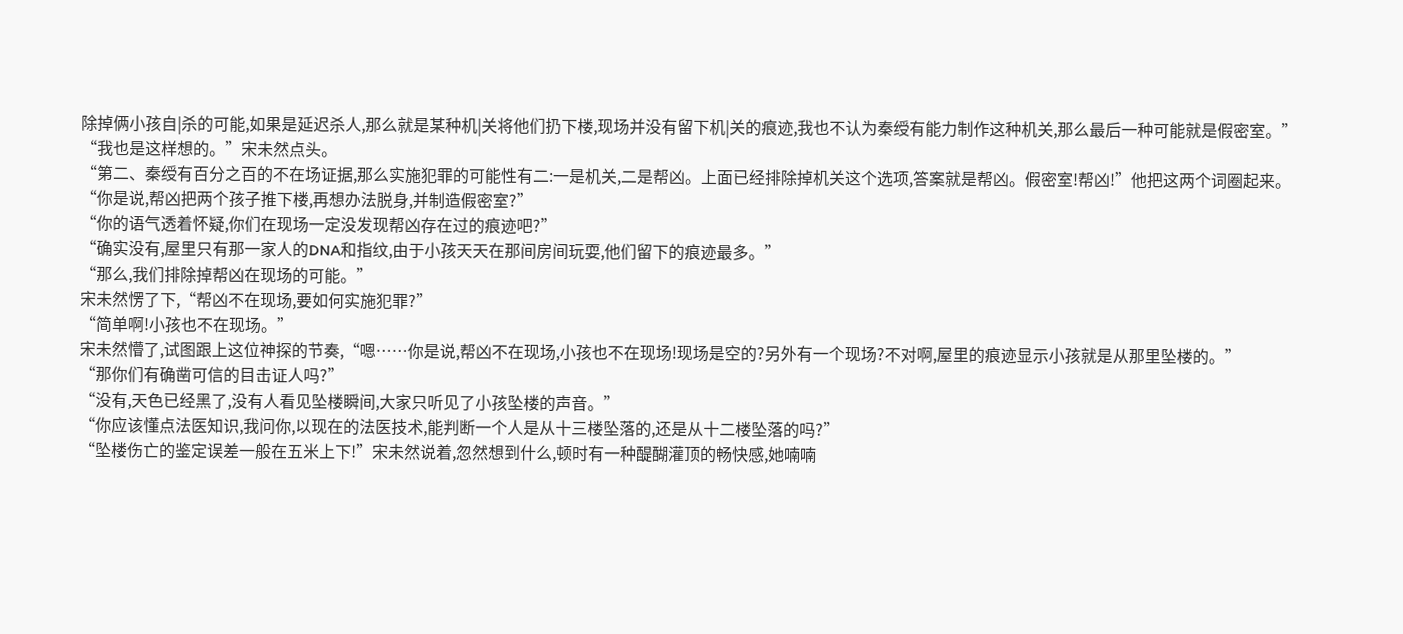除掉俩小孩自|杀的可能,如果是延迟杀人,那么就是某种机|关将他们扔下楼,现场并没有留下机|关的痕迹,我也不认为秦绶有能力制作这种机关,那么最后一种可能就是假密室。”
“我也是这样想的。”宋未然点头。
“第二、秦绶有百分之百的不在场证据,那么实施犯罪的可能性有二:一是机关,二是帮凶。上面已经排除掉机关这个选项,答案就是帮凶。假密室!帮凶!”他把这两个词圈起来。
“你是说,帮凶把两个孩子推下楼,再想办法脱身,并制造假密室?”
“你的语气透着怀疑,你们在现场一定没发现帮凶存在过的痕迹吧?”
“确实没有,屋里只有那一家人的DNA和指纹,由于小孩天天在那间房间玩耍,他们留下的痕迹最多。”
“那么,我们排除掉帮凶在现场的可能。”
宋未然愣了下,“帮凶不在现场,要如何实施犯罪?”
“简单啊!小孩也不在现场。”
宋未然懵了,试图跟上这位神探的节奏,“嗯……你是说,帮凶不在现场,小孩也不在现场!现场是空的?另外有一个现场?不对啊,屋里的痕迹显示小孩就是从那里坠楼的。”
“那你们有确凿可信的目击证人吗?”
“没有,天色已经黑了,没有人看见坠楼瞬间,大家只听见了小孩坠楼的声音。”
“你应该懂点法医知识,我问你,以现在的法医技术,能判断一个人是从十三楼坠落的,还是从十二楼坠落的吗?”
“坠楼伤亡的鉴定误差一般在五米上下!”宋未然说着,忽然想到什么,顿时有一种醍醐灌顶的畅快感,她喃喃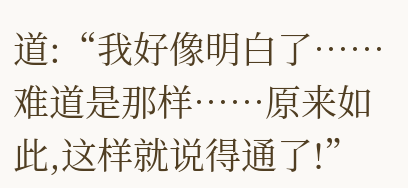道:“我好像明白了……难道是那样……原来如此,这样就说得通了!”